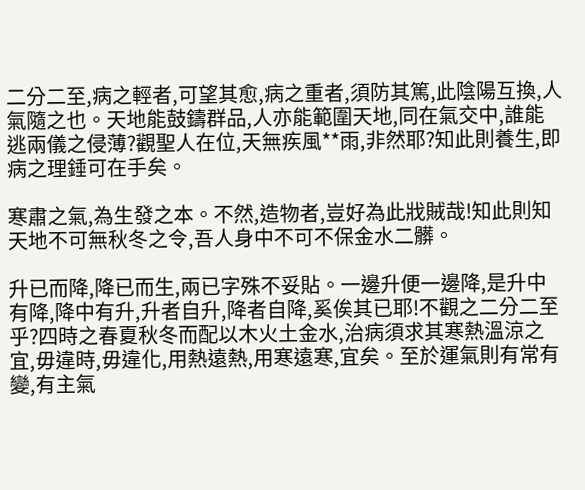二分二至,病之輕者,可望其愈,病之重者,須防其篤,此陰陽互換,人氣隨之也。天地能鼓鑄群品,人亦能範圍天地,同在氣交中,誰能逃兩儀之侵薄?觀聖人在位,天無疾風**雨,非然耶?知此則養生,即病之理錘可在手矣。

寒肅之氣,為生發之本。不然,造物者,豈好為此戕賊哉!知此則知天地不可無秋冬之令,吾人身中不可不保金水二髒。

升已而降,降已而生,兩已字殊不妥貼。一邊升便一邊降,是升中有降,降中有升,升者自升,降者自降,奚俟其已耶!不觀之二分二至乎?四時之春夏秋冬而配以木火土金水,治病須求其寒熱溫涼之宜,毋違時,毋違化,用熱遠熱,用寒遠寒,宜矣。至於運氣則有常有變,有主氣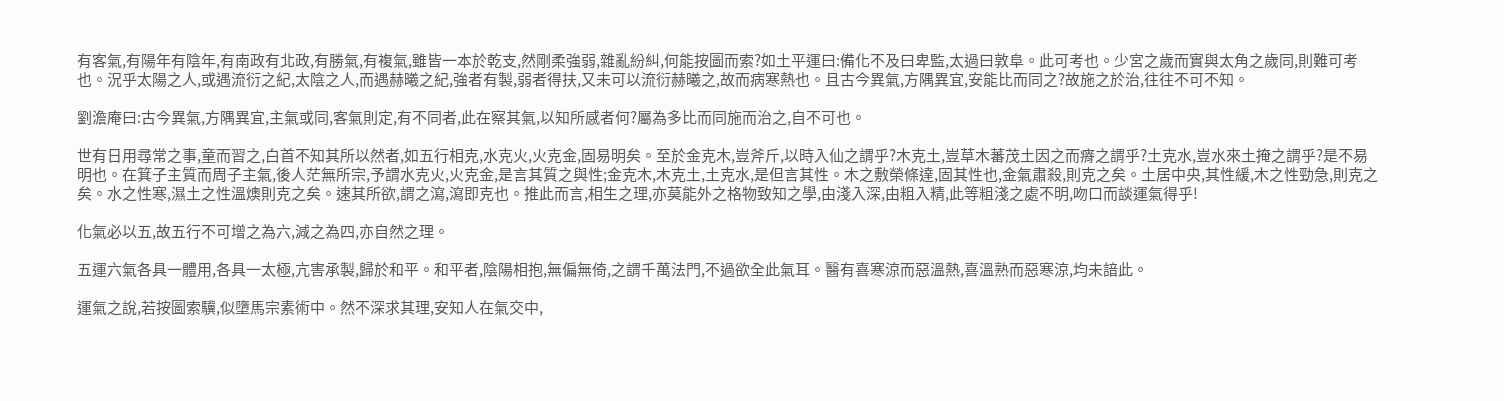有客氣,有陽年有陰年,有南政有北政,有勝氣,有複氣,雖皆一本於乾支,然剛柔強弱,雜亂紛糾,何能按圖而索?如土平運曰:備化不及曰卑監,太過曰敦阜。此可考也。少宮之歲而實與太角之歲同,則難可考也。況乎太陽之人,或遇流衍之紀,太陰之人,而遇赫曦之紀,強者有製,弱者得扶,又未可以流衍赫曦之,故而病寒熱也。且古今異氣,方隅異宜,安能比而同之?故施之於治,往往不可不知。

劉澹庵曰:古今異氣,方隅異宜,主氣或同,客氣則定,有不同者,此在察其氣,以知所感者何?屬為多比而同施而治之,自不可也。

世有日用尋常之事,童而習之,白首不知其所以然者,如五行相克,水克火,火克金,固易明矣。至於金克木,豈斧斤,以時入仙之謂乎?木克土,豈草木蕃茂土因之而瘠之謂乎?土克水,豈水來土掩之謂乎?是不易明也。在箕子主質而周子主氣,後人茫無所宗,予謂水克火,火克金,是言其質之與性;金克木,木克土,土克水,是但言其性。木之敷榮條達,固其性也,金氣肅殺,則克之矣。土居中央,其性緩,木之性勁急,則克之矣。水之性寒,濕土之性溫燠則克之矣。速其所欲,謂之瀉,瀉即克也。推此而言,相生之理,亦莫能外之格物致知之學,由淺入深,由粗入精,此等粗淺之處不明,吻口而談運氣得乎!

化氣必以五,故五行不可增之為六,減之為四,亦自然之理。

五運六氣各具一體用,各具一太極,亢害承製,歸於和平。和平者,陰陽相抱,無偏無倚,之謂千萬法門,不過欲全此氣耳。醫有喜寒涼而惡溫熱,喜溫熟而惡寒涼,均未諳此。

運氣之說,若按圖索驥,似墮馬宗素術中。然不深求其理,安知人在氣交中,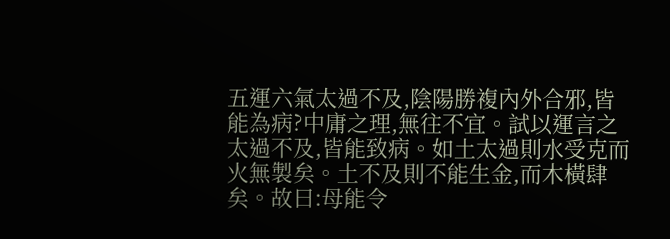五運六氣太過不及,陰陽勝複內外合邪,皆能為病?中庸之理,無往不宜。試以運言之太過不及,皆能致病。如土太過則水受克而火無製矣。土不及則不能生金,而木橫肆矣。故曰:母能令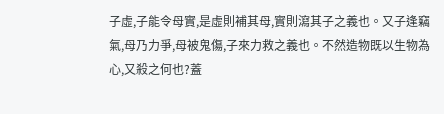子虛,子能令母實,是虛則補其母,實則瀉其子之義也。又子逢竊氣,母乃力爭,母被鬼傷,子來力救之義也。不然造物既以生物為心,又殺之何也?蓋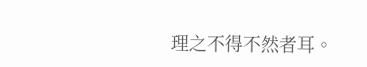理之不得不然者耳。